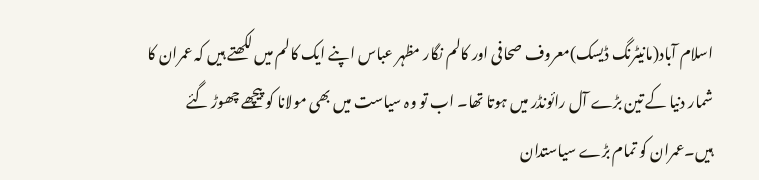اسلام آباد(مانیٹرنگ ڈیسک)معروف صحافی اور کالم نگار مظہر عباس اپنے ایک کالم میں لکھتے ہیں کہ عمران کا شمار دنیا کے تین بڑے آل رائونڈر میں ہوتا تھا۔ اب تو وہ سیاست میں بھی مولانا کو پیچھے چھوڑ گئے ہیں۔عمران کو تمام بڑے سیاستدان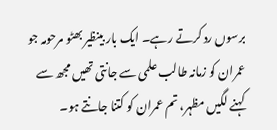برسوں رد کرتے رہے۔ ایک بار بینظیر بھٹو مرحومہ جو عمران کو زمانہ طالب علمی سے جانتی تھیں مجھ سے کہنے لگیں مظہر، تم عمران کو کتنا جانتے ہو۔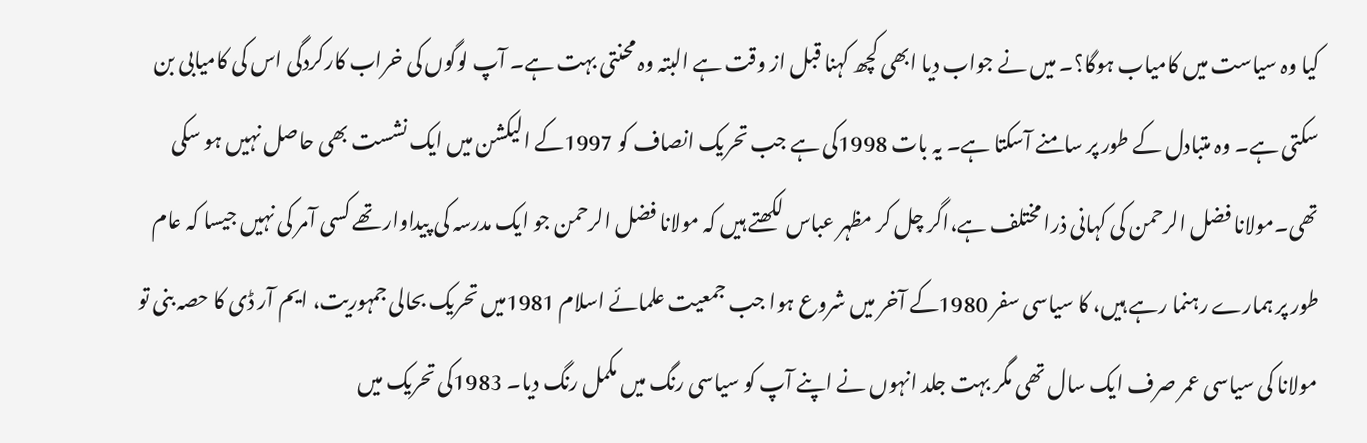کیا وہ سیاست میں کامیاب ہوگا؟۔ میں نے جواب دیا ابھی کچھ کہنا قبل از وقت ہے البتہ وہ محنتی بہت ہے۔ آپ لوگوں کی خراب کارکردگی اس کی کامیابی بن سکتی ہے۔ وہ متبادل کے طور پر سامنے آسکتا ہے۔ یہ بات 1998کی ہے جب تحریک انصاف کو 1997کے الیکشن میں ایک نشست بھی حاصل نہیں ہو سکی تھی۔مولانا فضل الرحمن کی کہانی ذرا مختلف ہے،اگر چل کر مظہر عباس لکھتے ہیں کہ مولانا فضل الرحمن جو ایک مدرسہ کی پیداوار تھے کسی آمر کی نہیں جیسا کہ عام طور پر ہمارے رہنما رہے ہیں، کا سیاسی سفر 1980کے آخر میں شروع ہوا جب جمعیت علمائے اسلام 1981میں تحریک بحالی جمہوریت، ایم آر ڈی کا حصہ بنی تو مولانا کی سیاسی عمر صرف ایک سال تھی مگر بہت جلد انہوں نے اپنے آپ کو سیاسی رنگ میں مکمل رنگ دیا۔ 1983کی تحریک میں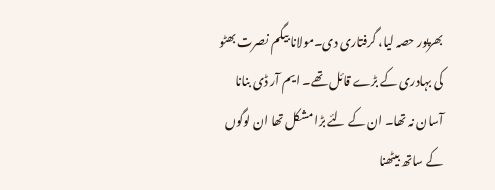بھرپور حصہ لیا، گرفتاری دی۔مولانا بیگم نصرت بھٹو کی بہادری کے بڑے قائل تھے۔ ایم آر ڈی بنانا آسان نہ تھا۔ ان کے لئے بڑا مشکل تھا ان لوگوں کے ساتھ بیٹھنا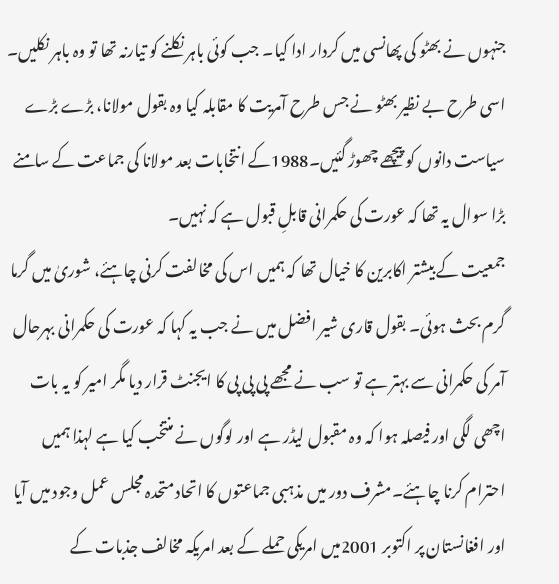جنہوں نے بھٹو کی پھانسی میں کردار ادا کیا۔ جب کوئی باہر نکلنے کو تیارنہ تھا تو وہ باہر نکلیں۔ اسی طرح بے نظیر بھٹو نے جس طرح آمریت کا مقابلہ کیا وہ بقول مولانا، بڑے بڑے سیاست دانوں کو پیچھے چھوڑ گئیں۔1988کے انتخابات بعد مولانا کی جماعت کے سامنے بڑا سوال یہ تھا کہ عورت کی حکمرانی قابلِ قبول ہے کہ نہیں۔
جمعیت کے بیشتر اکابرین کا خیال تھا کہ ہمیں اس کی مخالفت کرنی چاہئے، شوریٰ میں گرما گرم بحث ہوئی۔ بقول قاری شیر افضل میں نے جب یہ کہا کہ عورت کی حکمرانی بہرحال آمر کی حکمرانی سے بہتر ہے تو سب نے مجھے پی پی پی کا ایجنٹ قرار دیا مگر امیر کو یہ بات اچھی لگی اور فیصلہ ہوا کہ وہ مقبول لیڈر ہے اور لوگوں نے منتخب کیا ہے لہذا ہمیں احترام کرنا چاہئے۔مشرف دور میں مذہبی جماعتوں کا اتحاد متحدہ مجلس عمل وجود میں آیا اور افغانستان پر اکتوبر 2001میں امریکی حملے کے بعد امریکہ مخالف جذبات کے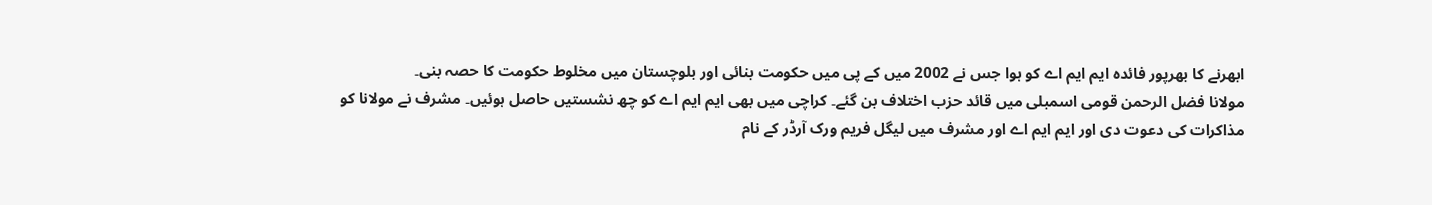ابھرنے کا بھرپور فائدہ ایم ایم اے کو ہوا جس نے 2002 میں کے پی میں حکومت بنائی اور بلوچستان میں مخلوط حکومت کا حصہ بنی۔
مولانا فضل الرحمن قومی اسمبلی میں قائد حزب اختلاف بن گئے۔ کراچی میں بھی ایم ایم اے کو چھ نشستیں حاصل ہوئیں۔ مشرف نے مولانا کو مذاکرات کی دعوت دی اور ایم ایم اے اور مشرف میں لیگل فریم ورک آرڈر کے نام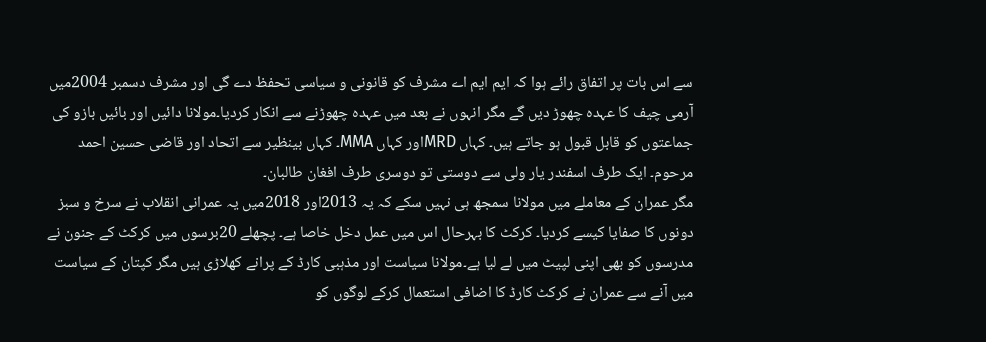سے اس بات پر اتفاق رائے ہوا کہ ایم ایم اے مشرف کو قانونی و سیاسی تحفظ دے گی اور مشرف دسمبر 2004میں آرمی چیف کا عہدہ چھوڑ دیں گے مگر انہوں نے بعد میں عہدہ چھوڑنے سے انکار کردیا۔مولانا دائیں اور بائیں بازو کی جماعتوں کو قابل قبول ہو جاتے ہیں۔ کہاں MRDاور کہاں MMA۔ کہاں بینظیر سے اتحاد اور قاضی حسین احمد مرحوم۔ ایک طرف اسفندر یار ولی سے دوستی تو دوسری طرف افغان طالبان۔
مگر عمران کے معاملے میں مولانا سمجھ ہی نہیں سکے کہ یہ 2013اور 2018میں یہ عمرانی انقلاب نے سرخ و سبز دونوں کا صفایا کیسے کردیا۔ کرکٹ کا بہرحال اس میں عمل دخل خاصا ہے۔ پچھلے 20برسوں میں کرکٹ کے جنون نے مدرسوں کو بھی اپنی لپیٹ میں لے لیا ہے۔مولانا سیاست اور مذہبی کارڈ کے پرانے کھلاڑی ہیں مگر کپتان کے سیاست میں آنے سے عمران نے کرکٹ کارڈ کا اضافی استعمال کرکے لوگوں کو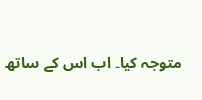متوجہ کیا۔ اب اس کے ساتھ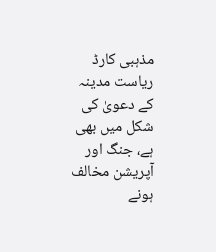مذہبی کارڈ ریاست مدینہ کے دعویٰ کی شکل میں بھی ہے، جنگ اور آپریشن مخالف ہونے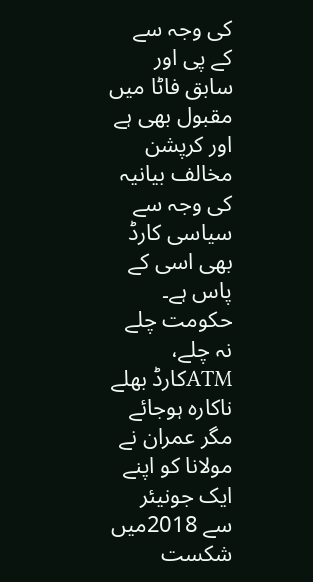کی وجہ سے کے پی اور سابق فاٹا میں مقبول بھی ہے اور کرپشن مخالف بیانیہ کی وجہ سے سیاسی کارڈ بھی اسی کے پاس ہے۔ حکومت چلے نہ چلے، ATMکارڈ بھلے ناکارہ ہوجائے مگر عمران نے مولانا کو اپنے ایک جونیئر سے 2018میں شکست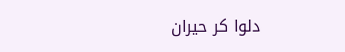دلوا کر حیران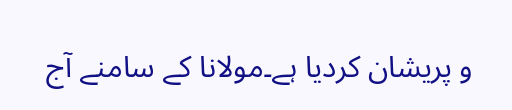و پریشان کردیا ہے۔مولانا کے سامنے آج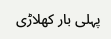پہلی بار کھلاڑی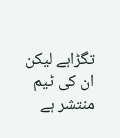تگڑاہے لیکن ان کی ٹیم منتشر ہے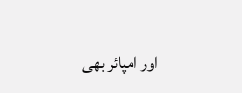اور امپائر بھی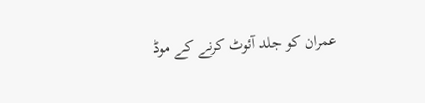عمران کو جلد آئوٹ کرنے کے موڈ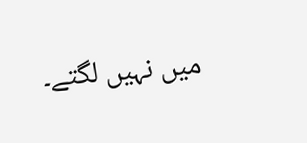میں نہیں لگتے۔